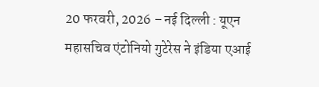20 फरवरी, 2026 – नई दिल्ली : यूएन महासचिव एंटोनियो गुटेरेस ने इंडिया एआई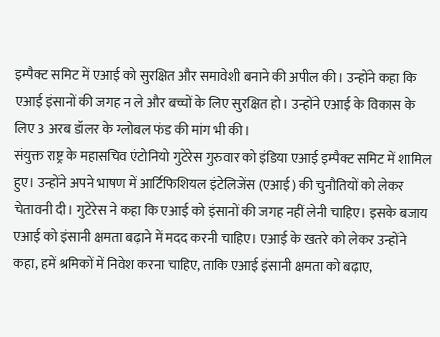इम्पैक्ट समिट में एआई को सुरक्षित और समावेशी बनाने की अपील की। उन्होंने कहा कि एआई इंसानों की जगह न ले और बच्चों के लिए सुरक्षित हो। उन्होंने एआई के विकास के लिए 3 अरब डॉलर के ग्लोबल फंड की मांग भी की।
संयुक्त राष्ट्र के महासचिव एंटोनियो गुटेरेस गुरुवार को इंडिया एआई इम्पैक्ट समिट में शामिल हुए। उन्होंने अपने भाषण में आर्टिफिशियल इंटेलिजेंस (एआई) की चुनौतियों को लेकर चेतावनी दी। गुटेरेस ने कहा कि एआई को इंसानों की जगह नहीं लेनी चाहिए। इसके बजाय एआई को इंसानी क्षमता बढ़ाने में मदद करनी चाहिए। एआई के खतरे को लेकर उन्होंने कहा, हमें श्रमिकों में निवेश करना चाहिए, ताकि एआई इंसानी क्षमता को बढ़ाए,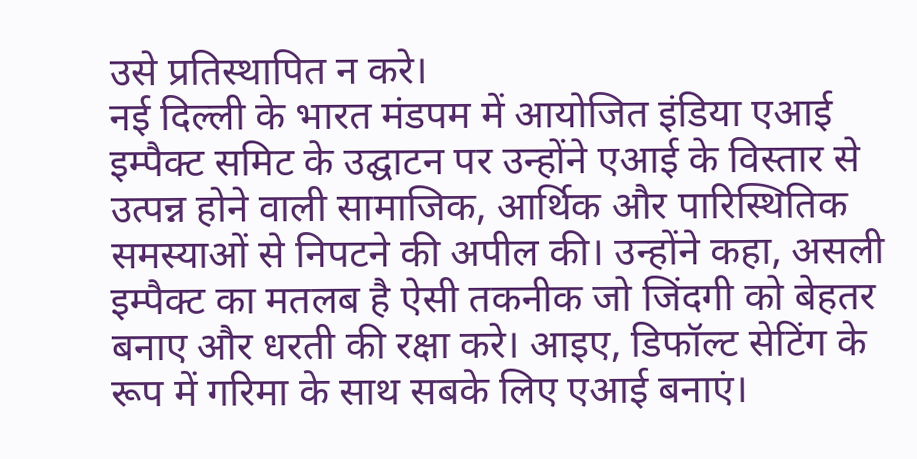उसे प्रतिस्थापित न करे।
नई दिल्ली के भारत मंडपम में आयोजित इंडिया एआई इम्पैक्ट समिट के उद्घाटन पर उन्होंने एआई के विस्तार से उत्पन्न होने वाली सामाजिक, आर्थिक और पारिस्थितिक समस्याओं से निपटने की अपील की। उन्होंने कहा, असली इम्पैक्ट का मतलब है ऐसी तकनीक जो जिंदगी को बेहतर बनाए और धरती की रक्षा करे। आइए, डिफॉल्ट सेटिंग के रूप में गरिमा के साथ सबके लिए एआई बनाएं।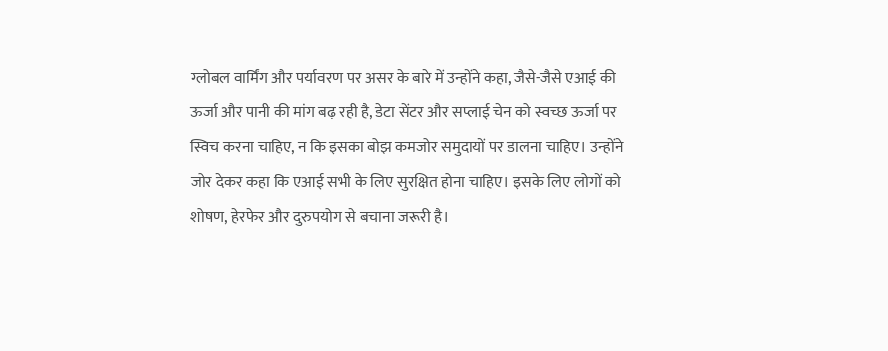ग्लोबल वार्मिंग और पर्यावरण पर असर के बारे में उन्होंने कहा, जैसे-जैसे एआई की ऊर्जा और पानी की मांग बढ़ रही है, डेटा सेंटर और सप्लाई चेन को स्वच्छ ऊर्जा पर स्विच करना चाहिए, न कि इसका बोझ कमजोर समुदायों पर डालना चाहिए। उन्होंने जोर देकर कहा कि एआई सभी के लिए सुरक्षित होना चाहिए। इसके लिए लोगों को शोषण, हेरफेर और दुरुपयोग से बचाना जरूरी है।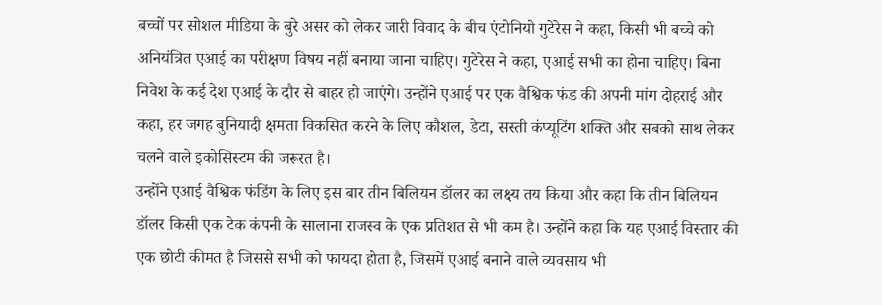बच्चों पर सोशल मीडिया के बुरे असर को लेकर जारी विवाद के बीच एंटोनियो गुटेरेस ने कहा, किसी भी बच्चे को अनियंत्रित एआई का परीक्षण विषय नहीं बनाया जाना चाहिए। गुटेरेस ने कहा, एआई सभी का होना चाहिए। बिना निवेश के कई देश एआई के दौर से बाहर हो जाएंगे। उन्होंने एआई पर एक वैश्विक फंड की अपनी मांग दोहराई और कहा, हर जगह बुनियादी क्षमता विकसित करने के लिए कौशल, डेटा, सस्ती कंप्यूटिंग शक्ति और सबको साथ लेकर चलने वाले इकोसिस्टम की जरूरत है।
उन्होंने एआई वैश्विक फंडिंग के लिए इस बार तीन बिलियन डॉलर का लक्ष्य तय किया और कहा कि तीन बिलियन डॉलर किसी एक टेक कंपनी के सालाना राजस्व के एक प्रतिशत से भी कम है। उन्होंने कहा कि यह एआई विस्तार की एक छोटी कीमत है जिससे सभी को फायदा होता है, जिसमें एआई बनाने वाले व्यवसाय भी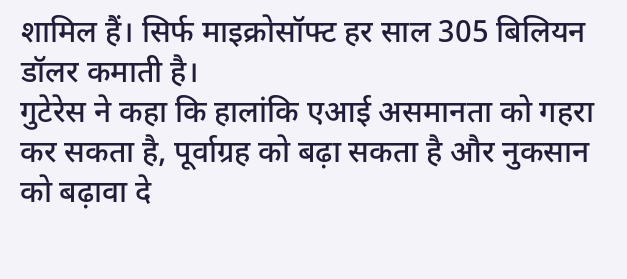शामिल हैं। सिर्फ माइक्रोसॉफ्ट हर साल 305 बिलियन डॉलर कमाती है।
गुटेरेस ने कहा कि हालांकि एआई असमानता को गहरा कर सकता है, पूर्वाग्रह को बढ़ा सकता है और नुकसान को बढ़ावा दे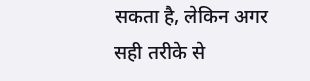सकता है, लेकिन अगर सही तरीके से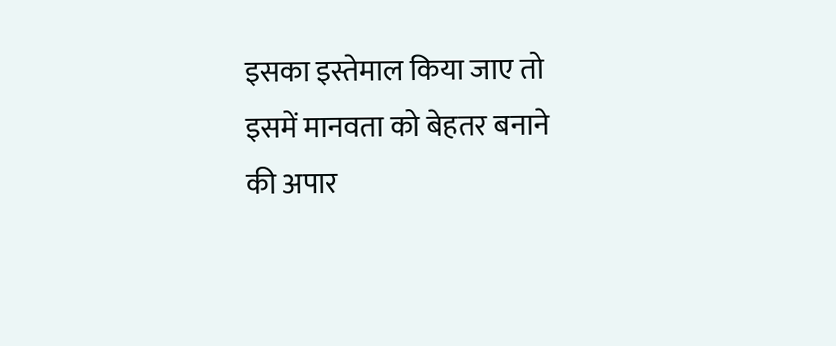इसका इस्तेमाल किया जाए तो इसमें मानवता को बेहतर बनाने की अपार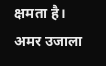क्षमता है।
अमर उजाला